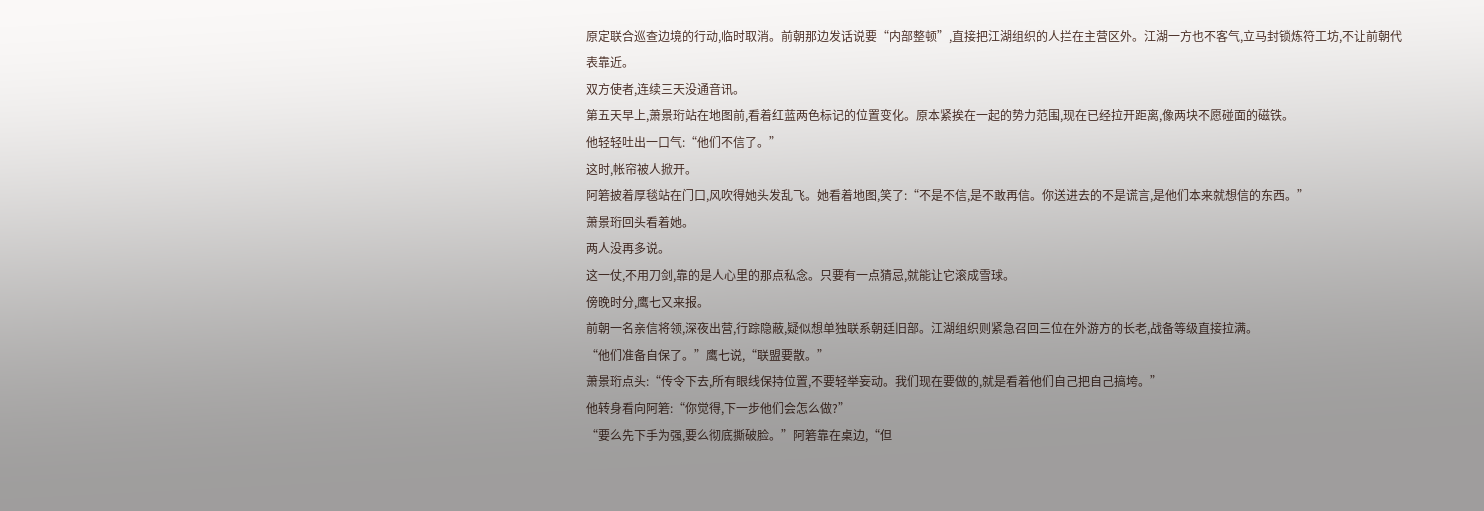原定联合巡查边境的行动,临时取消。前朝那边发话说要“内部整顿”,直接把江湖组织的人拦在主营区外。江湖一方也不客气,立马封锁炼符工坊,不让前朝代表靠近。
双方使者,连续三天没通音讯。
第五天早上,萧景珩站在地图前,看着红蓝两色标记的位置变化。原本紧挨在一起的势力范围,现在已经拉开距离,像两块不愿碰面的磁铁。
他轻轻吐出一口气:“他们不信了。”
这时,帐帘被人掀开。
阿箬披着厚毯站在门口,风吹得她头发乱飞。她看着地图,笑了:“不是不信,是不敢再信。你送进去的不是谎言,是他们本来就想信的东西。”
萧景珩回头看着她。
两人没再多说。
这一仗,不用刀剑,靠的是人心里的那点私念。只要有一点猜忌,就能让它滚成雪球。
傍晚时分,鹰七又来报。
前朝一名亲信将领,深夜出营,行踪隐蔽,疑似想单独联系朝廷旧部。江湖组织则紧急召回三位在外游方的长老,战备等级直接拉满。
“他们准备自保了。”鹰七说,“联盟要散。”
萧景珩点头:“传令下去,所有眼线保持位置,不要轻举妄动。我们现在要做的,就是看着他们自己把自己搞垮。”
他转身看向阿箬:“你觉得,下一步他们会怎么做?”
“要么先下手为强,要么彻底撕破脸。”阿箬靠在桌边,“但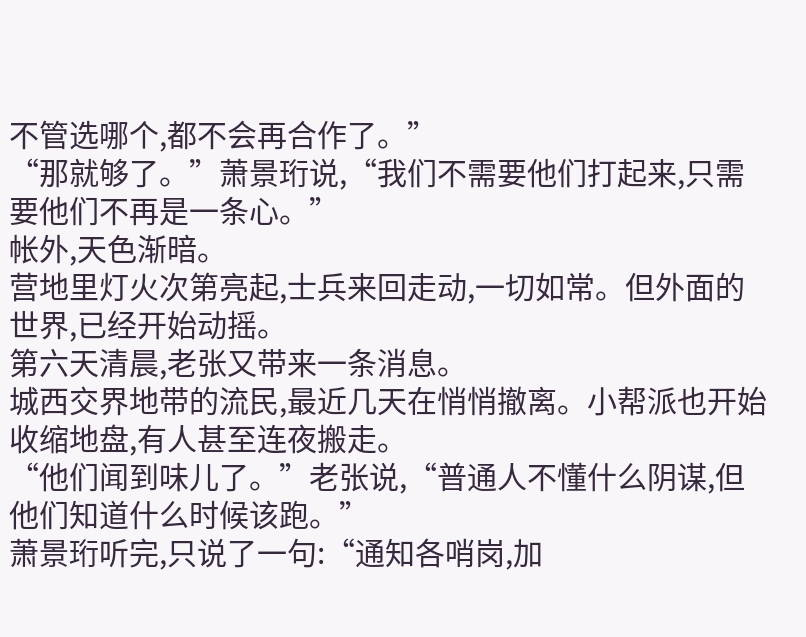不管选哪个,都不会再合作了。”
“那就够了。”萧景珩说,“我们不需要他们打起来,只需要他们不再是一条心。”
帐外,天色渐暗。
营地里灯火次第亮起,士兵来回走动,一切如常。但外面的世界,已经开始动摇。
第六天清晨,老张又带来一条消息。
城西交界地带的流民,最近几天在悄悄撤离。小帮派也开始收缩地盘,有人甚至连夜搬走。
“他们闻到味儿了。”老张说,“普通人不懂什么阴谋,但他们知道什么时候该跑。”
萧景珩听完,只说了一句:“通知各哨岗,加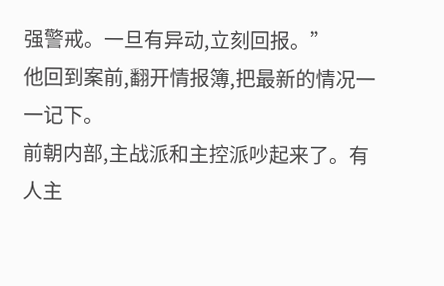强警戒。一旦有异动,立刻回报。”
他回到案前,翻开情报簿,把最新的情况一一记下。
前朝内部,主战派和主控派吵起来了。有人主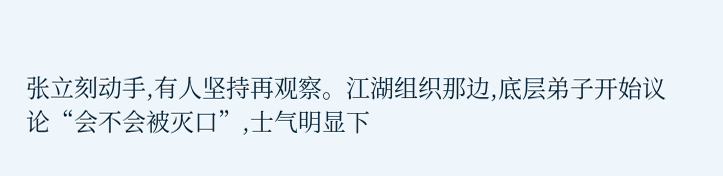张立刻动手,有人坚持再观察。江湖组织那边,底层弟子开始议论“会不会被灭口”,士气明显下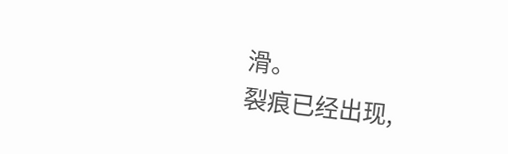滑。
裂痕已经出现,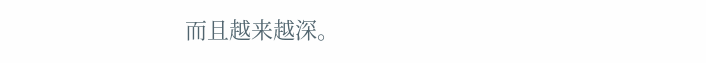而且越来越深。